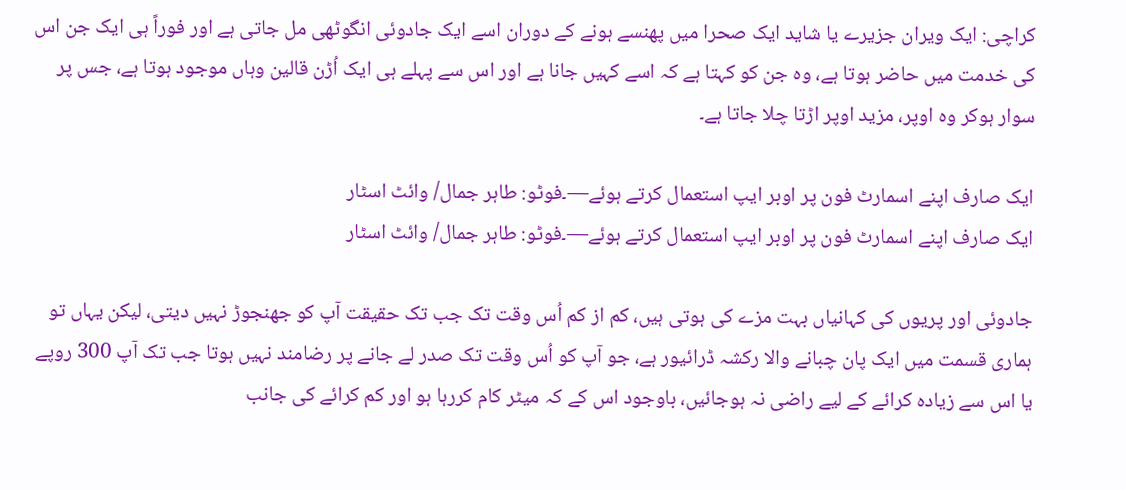کراچی: ایک ویران جزیرے یا شاید ایک صحرا میں پھنسے ہونے کے دوران اسے ایک جادوئی انگوٹھی مل جاتی ہے اور فوراً ہی ایک جن اس کی خدمت میں حاضر ہوتا ہے، وہ جن کو کہتا ہے کہ اسے کہیں جانا ہے اور اس سے پہلے ہی ایک اُڑن قالین وہاں موجود ہوتا ہے، جس پر سوار ہوکر وہ اوپر، مزید اوپر اڑتا چلا جاتا ہے۔

ایک صارف اپنے اسمارٹ فون پر اوبر ایپ استعمال کرتے ہوئے—۔فوٹو: طاہر جمال/ وائٹ اسٹار
ایک صارف اپنے اسمارٹ فون پر اوبر ایپ استعمال کرتے ہوئے—۔فوٹو: طاہر جمال/ وائٹ اسٹار

جادوئی اور پریوں کی کہانیاں بہت مزے کی ہوتی ہیں، کم از کم اُس وقت تک جب تک حقیقت آپ کو جھنجوڑ نہیں دیتی، لیکن یہاں تو ہماری قسمت میں ایک پان چبانے والا رکشہ ڈرائیور ہے، جو آپ کو اُس وقت تک صدر لے جانے پر رضامند نہیں ہوتا جب تک آپ 300 روپے یا اس سے زیادہ کرائے کے لیے راضی نہ ہوجائیں، باوجود اس کے کہ میٹر کام کررہا ہو اور کم کرائے کی جانب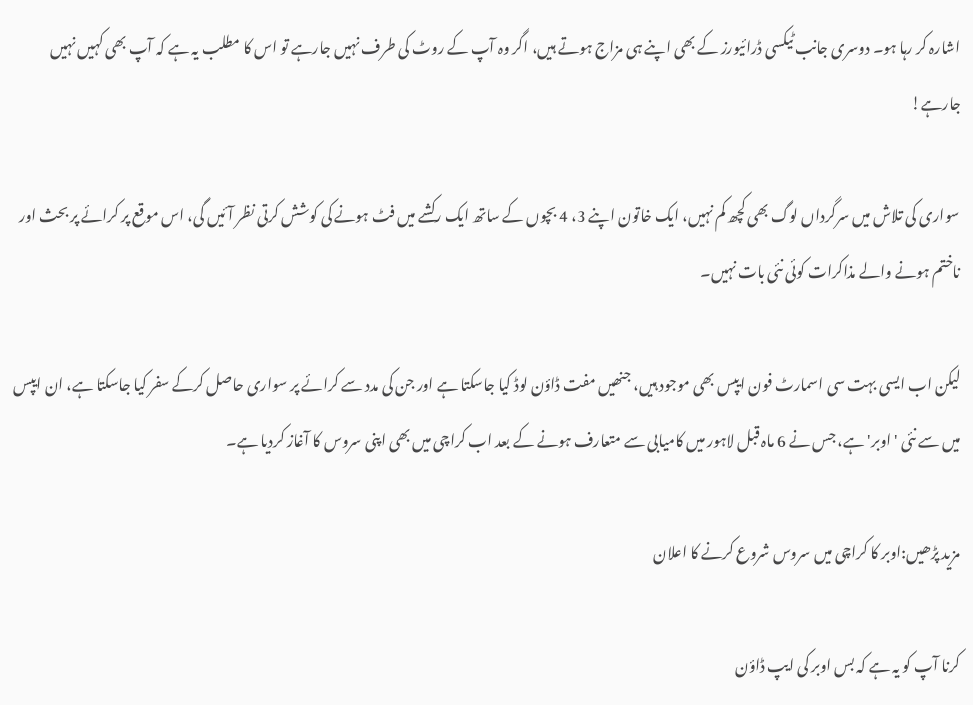اشارہ کر رہا ہو۔ دوسری جانب ٹیکسی ڈرائیورز کے بھی اپنے ہی مزاج ہوتے ہیں، اگر وہ آپ کے روٹ کی طرف نہیں جارہے تو اس کا مطلب یہ ہے کہ آپ بھی کہیں نہیں جارہے!

سواری کی تلاش میں سرگرداں لوگ بھی کچھ کم نہیں، ایک خاتون اپنے 3، 4 بچوں کے ساتھ ایک رکشے میں فٹ ہونے کی کوشش کرتی نظر آئیں گی، اس موقع پر کرائے پر بحث اور ناختم ہونے والے مذاکرات کوئی نئی بات نہیں۔

لیکن اب ایسی بہت سی اسمارٹ فون ایپس بھی موجود ہیں، جنھیں مفت ڈاؤن لوڈ کیا جاسکتا ہے اور جن کی مدد سے کرائے پر سواری حاصل کرکے سفر کیا جاسکتا ہے، ان ایپس میں سے نئی 'اوبر' ہے، جس نے 6 ماہ قبل لاہور میں کامیابی سے متعارف ہونے کے بعد اب کراچی میں بھی اپنی سروس کا آغاز کردیا ہے۔

مزید پڑھیں:اوبر کا کراچی میں سروس شروع کرنے کا اعلان

کرنا آپ کو یہ ہے کہ بس اوبر کی ایپ ڈاؤن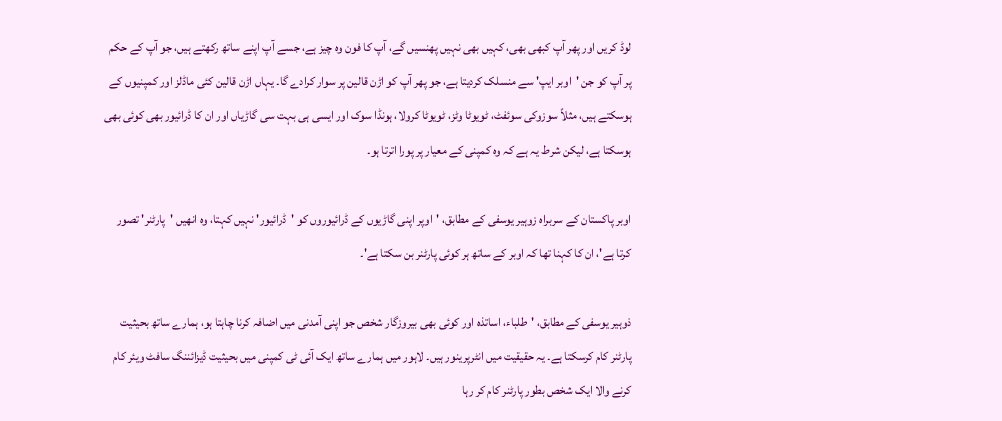لوڈ کریں اور پھر آپ کبھی بھی، کہیں بھی نہیں پھنسیں گے، آپ کا فون وہ چیز ہے، جسے آپ اپنے ساتھ رکھتے ہیں، جو آپ کے حکم پر آپ کو جن 'اوبر ایپ' سے منسلک کردیتا ہے، جو پھر آپ کو اڑن قالین پر سوار کرادے گا۔ یہاں اڑن قالین کئی ماڈلز اور کمپنیوں کے ہوسکتے ہیں، مثلاً سوزوکی سوئفٹ، ٹویوٹا وٹز، ٹویوٹا کرولا، ہونڈا سوک اور ایسی ہی بہت سی گاڑیاں اور ان کا ڈرائیور بھی کوئی بھی ہوسکتا ہے، لیکن شرط یہ ہے کہ وہ کمپنی کے معیار پر پورا اترتا ہو۔

اوبر پاکستان کے سربراہ زوہیر یوسفی کے مطابق، 'اوپر اپنی گاڑیوں کے ڈرائیوروں کو 'ڈرائیور' نہیں کہتا، وہ انھیں 'پارٹنر' تصور کرتا ہے'، ان کا کہنا تھا کہ اوبر کے ساتھ ہر کوئی پارٹنر بن سکتا ہے'۔

ذوہیر یوسفی کے مطابق، 'طلباء، اساتذہ اور کوئی بھی بیروزگار شخص جو اپنی آمدنی میں اضافہ کرنا چاہتا ہو، ہمارے ساتھ بحیثیت پارٹنر کام کرسکتا ہے۔ یہ حقیقیت میں انٹرپرینور ہیں۔ لاہور میں ہمارے ساتھ ایک آئی ٹی کمپنی میں بحیثیت ڈیزائننگ سافٹ ویئر کام کرنے والا ایک شخص بطور پارٹنر کام کر رہا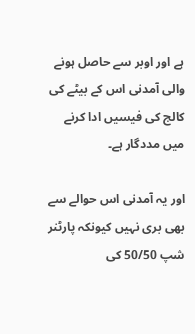ہے اور اوبر سے حاصل ہونے والی آمدنی اس کے بیٹے کی کالج کی فیسیں ادا کرنے میں مددگار ہے۔

اور یہ آمدنی اس حوالے سے بھی بری نہیں کیونکہ پارٹنر شپ 50/50 کی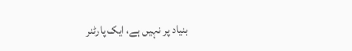بنیاد پر نہیں ہے، ایک پارٹنر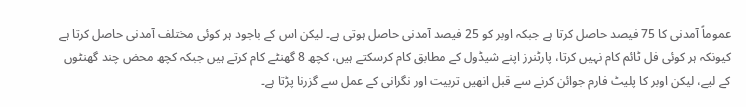عموماً آمدنی کا 75 فیصد حاصل کرتا ہے جبکہ اوبر کو 25 فیصد آمدنی حاصل ہوتی ہے۔ لیکن اس کے باجود ہر کوئی مختلف آمدنی حاصل کرتا ہے کیونکہ ہر کوئی فل ٹائم کام نہیں کرتا، پارٹنرز اپنے شیڈول کے مطابق کام کرسکتے ہیں، کچھ 8 گھنٹے کام کرتے ہیں جبکہ کچھ محض چند گھنٹوں کے لیے، لیکن اوبر کا پلیٹ فارم جوائن کرنے سے قبل انھیں تربیت اور نگرانی کے عمل سے گزرنا پڑتا ہے۔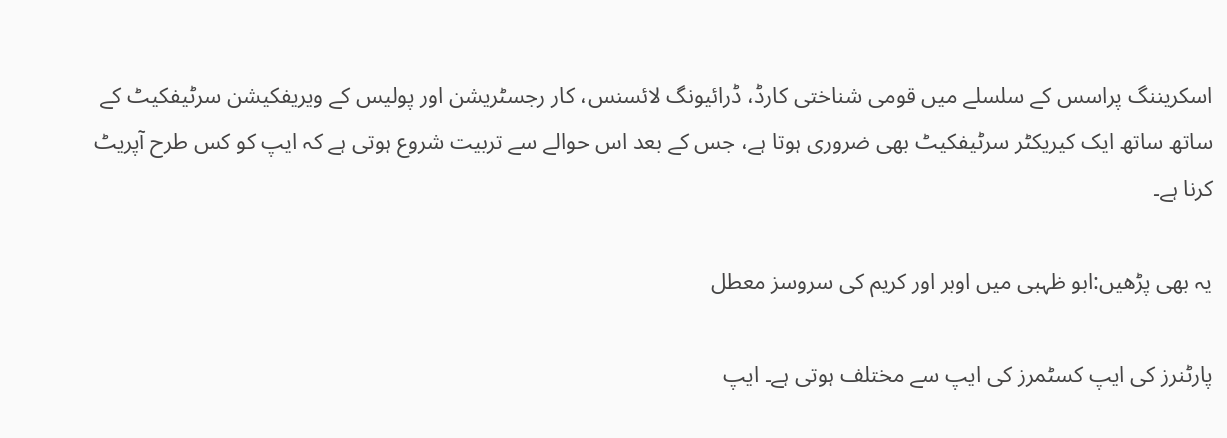اسکریننگ پراسس کے سلسلے میں قومی شناختی کارڈ، ڈرائیونگ لائسنس، کار رجسٹریشن اور پولیس کے ویریفکیشن سرٹیفکیٹ کے ساتھ ساتھ ایک کیریکٹر سرٹیفکیٹ بھی ضروری ہوتا ہے، جس کے بعد اس حوالے سے تربیت شروع ہوتی ہے کہ ایپ کو کس طرح آپریٹ کرنا ہے۔

یہ بھی پڑھیں:ابو ظہبی میں اوبر اور کریم کی سروسز معطل

پارٹنرز کی ایپ کسٹمرز کی ایپ سے مختلف ہوتی ہے۔ ایپ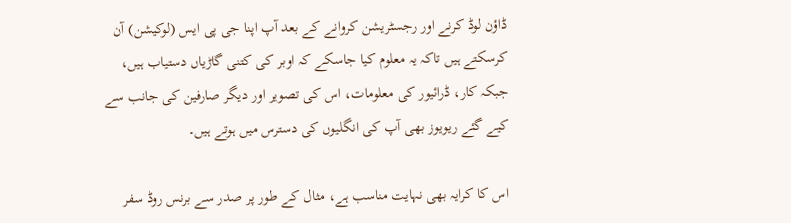ڈاؤن لوڈ کرنے اور رجسٹریشن کروانے کے بعد آپ اپنا جی پی ایس (لوکیشن) آن کرسکتے ہیں تاکہ یہ معلوم کیا جاسکے کہ اوبر کی کتنی گاڑیاں دستیاب ہیں، جبکہ کار، ڈرائیور کی معلومات، اس کی تصویر اور دیگر صارفین کی جانب سے کیے گئے ریویوز بھی آپ کی انگلیوں کی دسترس میں ہوتے ہیں۔

اس کا کرایہ بھی نہایت مناسب ہے، مثال کے طور پر صدر سے برنس روڈ سفر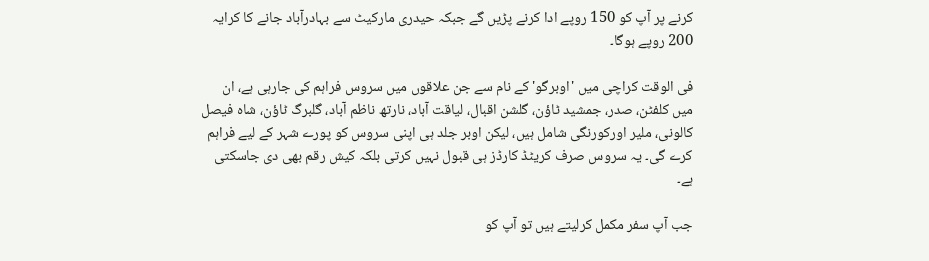کرنے پر آپ کو 150 روپے ادا کرنے پڑیں گے جبکہ حیدری مارکیٹ سے بہادرآباد جانے کا کرایہ 200 روپے ہوگا۔

فی الوقت کراچی میں 'اوبرگو' کے نام سے جن علاقوں میں سروس فراہم کی جارہی ہے، ان میں کلفٹن، صدر، جمشید ٹاؤن، گلشن اقبال، لیاقت آباد، نارتھ ناظم آباد، گلبرگ ٹاؤن، شاہ فیصل کالونی، ملیر اورکورنگی شامل ہیں، لیکن اوبر جلد ہی اپنی سروس کو پورے شہر کے لیے فراہم کرے گی۔ یہ سروس صرف کریٹڈ کارڈز ہی قبول نہیں کرتی بلکہ کیش رقم بھی دی جاسکتی ہے۔

جب آپ سفر مکمل کرلیتے ہیں تو آپ کو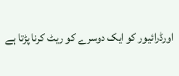اورڈرائیور کو ایک دوسرے کو ریٹ کرنا پڑتا ہے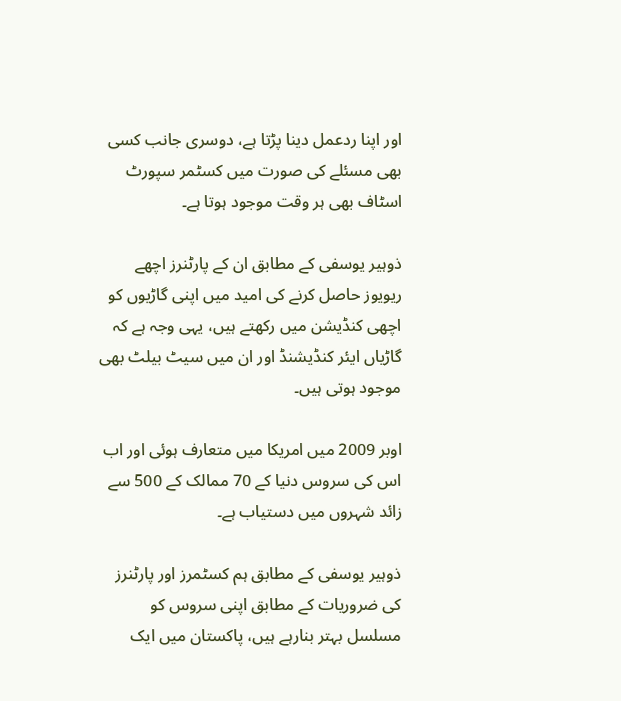اور اپنا ردعمل دینا پڑتا ہے، دوسری جانب کسی بھی مسئلے کی صورت میں کسٹمر سپورٹ اسٹاف بھی ہر وقت موجود ہوتا ہے۔

ذوہیر یوسفی کے مطابق ان کے پارٹنرز اچھے ریویوز حاصل کرنے کی امید میں اپنی گاڑیوں کو اچھی کنڈیشن میں رکھتے ہیں، یہی وجہ ہے کہ گاڑیاں ایئر کنڈیشنڈ اور ان میں سیٹ بیلٹ بھی موجود ہوتی ہیں۔

اوبر 2009 میں امریکا میں متعارف ہوئی اور اب اس کی سروس دنیا کے 70 ممالک کے 500 سے زائد شہروں میں دستیاب ہے۔

ذوہیر یوسفی کے مطابق ہم کسٹمرز اور پارٹنرز کی ضروریات کے مطابق اپنی سروس کو مسلسل بہتر بنارہے ہیں، پاکستان میں ایک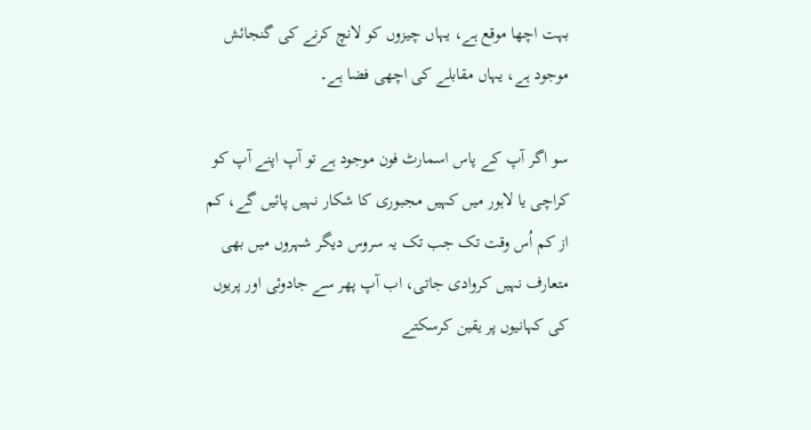بہت اچھا موقع ہے، یہاں چیزوں کو لانچ کرنے کی گنجائش موجود ہے، یہاں مقابلے کی اچھی فضا ہے۔

سو اگر آپ کے پاس اسمارٹ فون موجود ہے تو آپ اپنے آپ کو کراچی یا لاہور میں کہیں مجبوری کا شکار نہیں پائیں گے، کم از کم اُس وقت تک جب تک یہ سروس دیگر شہروں میں بھی متعارف نہیں کروادی جاتی، اب آپ پھر سے جادوئی اور پریوں کی کہانیوں پر یقین کرسکتے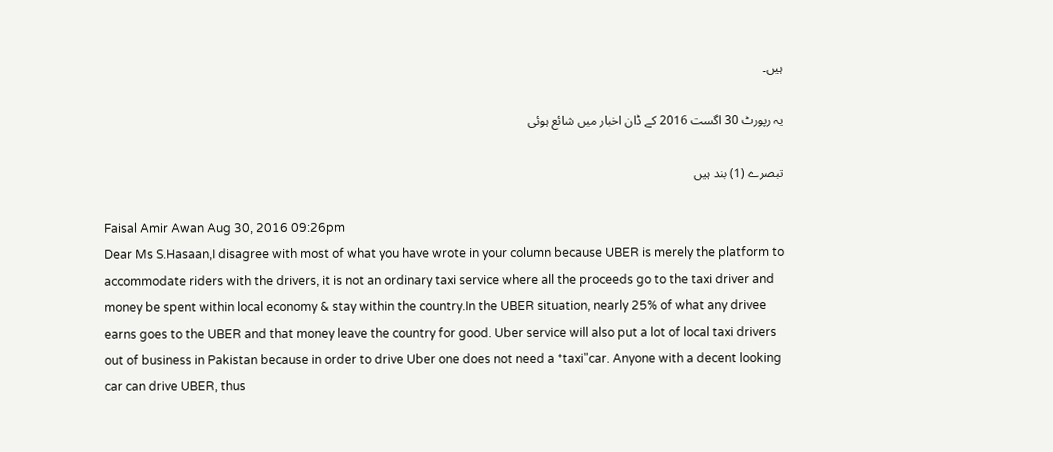ہیں۔

یہ رپورٹ 30 اگست 2016 کے ڈان اخبار میں شائع ہوئی

تبصرے (1) بند ہیں

Faisal Amir Awan Aug 30, 2016 09:26pm
Dear Ms S.Hasaan,I disagree with most of what you have wrote in your column because UBER is merely the platform to accommodate riders with the drivers, it is not an ordinary taxi service where all the proceeds go to the taxi driver and money be spent within local economy & stay within the country.In the UBER situation, nearly 25% of what any drivee earns goes to the UBER and that money leave the country for good. Uber service will also put a lot of local taxi drivers out of business in Pakistan because in order to drive Uber one does not need a *taxi"car. Anyone with a decent looking car can drive UBER, thus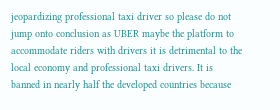jeopardizing professional taxi driver so please do not jump onto conclusion as UBER maybe the platform to accommodate riders with drivers it is detrimental to the local economy and professional taxi drivers. It is banned in nearly half the developed countries because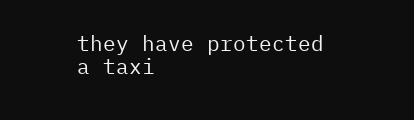they have protected a taxi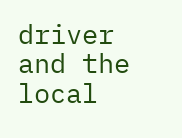driver and the local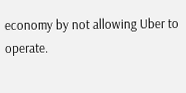economy by not allowing Uber to operate.